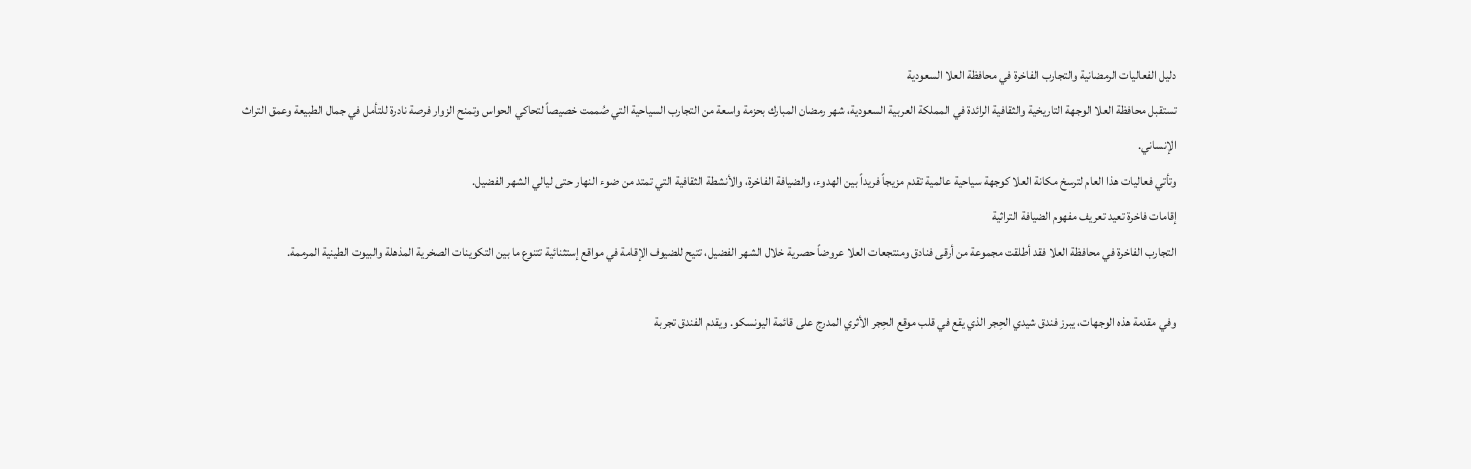دليل الفعاليات الرمضانية والتجارب الفاخرة في محافظة العلا السعودية
تستقبل محافظة العلا الوجهة التاريخية والثقافية الرائدة في المملكة العربية السعودية، شهر رمضان المبارك بحزمة واسعة من التجارب السياحية التي صُممت خصيصاً لتحاكي الحواس وتمنح الزوار فرصة نادرة للتأمل في جمال الطبيعة وعمق التراث الإنساني.
وتأتي فعاليات هذا العام لترسخ مكانة العلا كوجهة سياحية عالمية تقدم مزيجاً فريداً بين الهدوء، والضيافة الفاخرة، والأنشطة الثقافية التي تمتد من ضوء النهار حتى ليالي الشهر الفضيل.
إقامات فاخرة تعيد تعريف مفهوم الضيافة التراثية
التجارب الفاخرة في محافظة العلا فقد أطلقت مجموعة من أرقى فنادق ومنتجعات العلا عروضاً حصرية خلال الشهر الفضيل، تتيح للضيوف الإقامة في مواقع إستثنائية تتنوع ما بين التكوينات الصخرية المذهلة والبيوت الطينية المرممة.

وفي مقدمة هذه الوجهات، يبرز فندق شيدي الحِجر الذي يقع في قلب موقع الحِجر الأثري المدرج على قائمة اليونسكو. ويقدم الفندق تجربة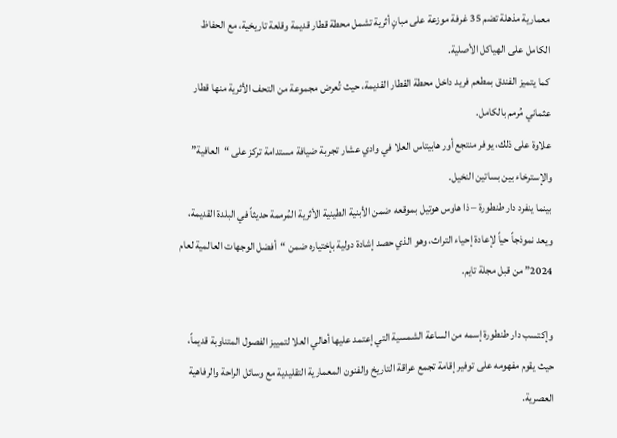معمارية مذهلة تضم 35 غرفة موزعة على مبانٍ أثرية تشمل محطة قطار قديمة وقلعة تاريخية، مع الحفاظ الكامل على الهياكل الأصلية.
كما يتميز الفندق بمطعم فريد داخل محطة القطار القديمة، حيث تُعرض مجموعة من التحف الأثرية منها قطار عثماني مُرمم بالكامل.
علاوة على ذلك، يوفر منتجع أور هابيتاس العلا في وادي عشار تجربة ضيافة مستدامة تركز على “العافية” والإسترخاء بين بساتين النخيل.
بينما ينفرد دار طنطورة – ذا هاوس هوتيل بموقعه ضمن الأبنية الطينية الأثرية المُرممة حديثاً في البلدة القديمة، ويعد نموذجاً حياً لإعادة إحياء التراث، وهو الذي حصد إشادة دولية بإختياره ضمن “أفضل الوجهات العالمية لعام 2024” من قبل مجلة تايم.

وإكتسب دار طنطورة إسمه من الساعة الشمسية التي إعتمد عليها أهالي العلا لتمييز الفصول المتناوبة قديماً، حيث يقوم مفهومه على توفير إقامة تجمع عراقة التاريخ والفنون المعمارية التقليدية مع وسائل الراحة والرفاهية العصرية.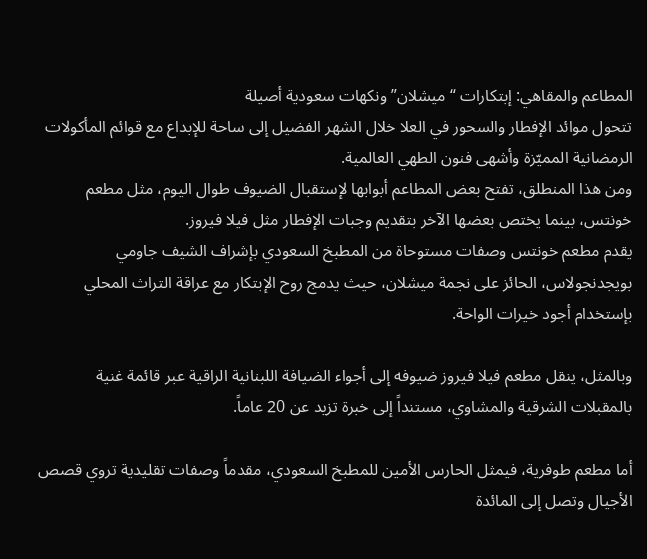المطاعم والمقاهي: إبتكارات “ميشلان” ونكهات سعودية أصيلة
تتحول موائد الإفطار والسحور في العلا خلال الشهر الفضيل إلى ساحة للإبداع مع قوائم المأكولات الرمضانية المميّزة وأشهى فنون الطهي العالمية.
ومن هذا المنطلق، تفتح بعض المطاعم أبوابها لإستقبال الضيوف طوال اليوم، مثل مطعم خونتس، بينما يختص بعضها الآخر بتقديم وجبات الإفطار مثل فيلا فيروز.
يقدم مطعم خونتس وصفات مستوحاة من المطبخ السعودي بإشراف الشيف جاومي بويجدنجولاس، الحائز على نجمة ميشلان، حيث يدمج روح الإبتكار مع عراقة التراث المحلي بإستخدام أجود خيرات الواحة.

وبالمثل، ينقل مطعم فيلا فيروز ضيوفه إلى أجواء الضيافة اللبنانية الراقية عبر قائمة غنية بالمقبلات الشرقية والمشاوي، مستنداً إلى خبرة تزيد عن 20 عاماً.

أما مطعم طوفرية، فيمثل الحارس الأمين للمطبخ السعودي، مقدماً وصفات تقليدية تروي قصص الأجيال وتصل إلى المائدة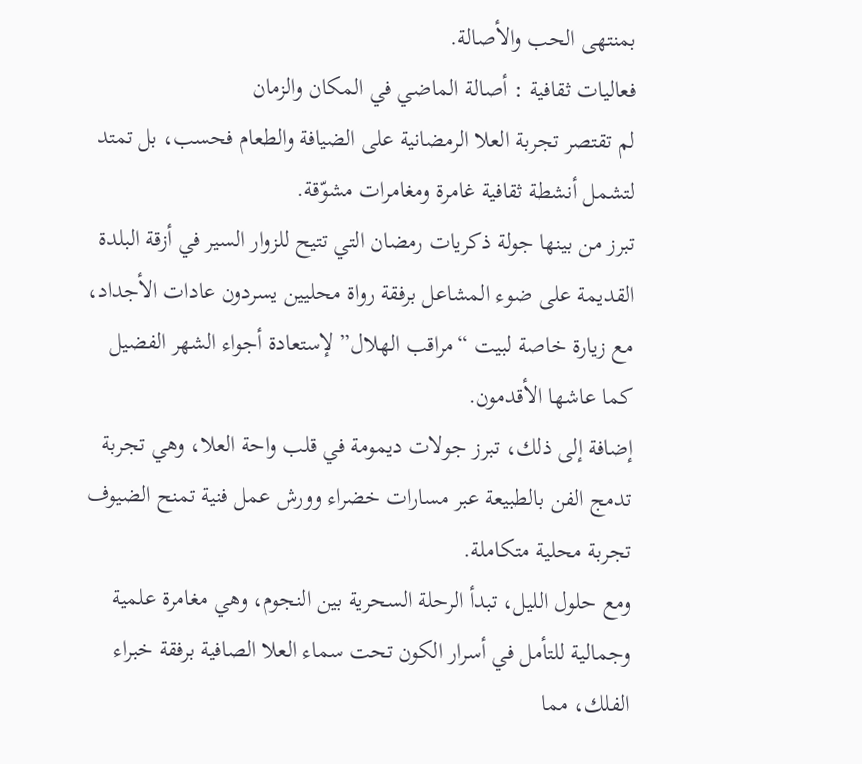بمنتهى الحب والأصالة.
فعاليات ثقافية : أصالة الماضي في المكان والزمان
لم تقتصر تجربة العلا الرمضانية على الضيافة والطعام فحسب، بل تمتد لتشمل أنشطة ثقافية غامرة ومغامرات مشوّقة.
تبرز من بينها جولة ذكريات رمضان التي تتيح للزوار السير في أزقة البلدة القديمة على ضوء المشاعل برفقة رواة محليين يسردون عادات الأجداد، مع زيارة خاصة لبيت “مراقب الهلال” لإستعادة أجواء الشهر الفضيل كما عاشها الأقدمون.
إضافة إلى ذلك، تبرز جولات ديمومة في قلب واحة العلا، وهي تجربة تدمج الفن بالطبيعة عبر مسارات خضراء وورش عمل فنية تمنح الضيوف تجربة محلية متكاملة.
ومع حلول الليل، تبدأ الرحلة السحرية بين النجوم، وهي مغامرة علمية وجمالية للتأمل في أسرار الكون تحت سماء العلا الصافية برفقة خبراء الفلك، مما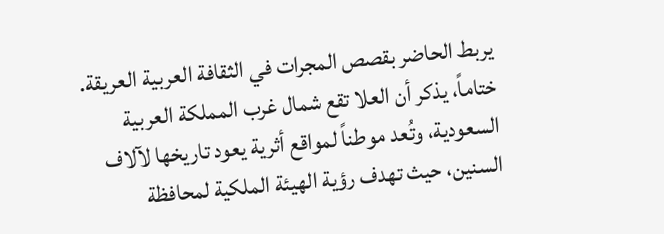يربط الحاضر بقصص المجرات في الثقافة العربية العريقة.
ختاماً، يذكر أن العلا تقع شمال غرب المملكة العربية السعودية، وتُعد موطناً لمواقع أثرية يعود تاريخها لآلاف السنين، حيث تهدف رؤية الهيئة الملكية لمحافظة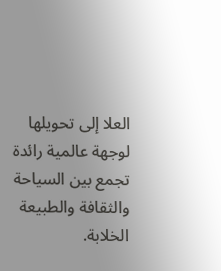العلا إلى تحويلها لوجهة عالمية رائدة تجمع بين السياحة والثقافة والطبيعة الخلابة.